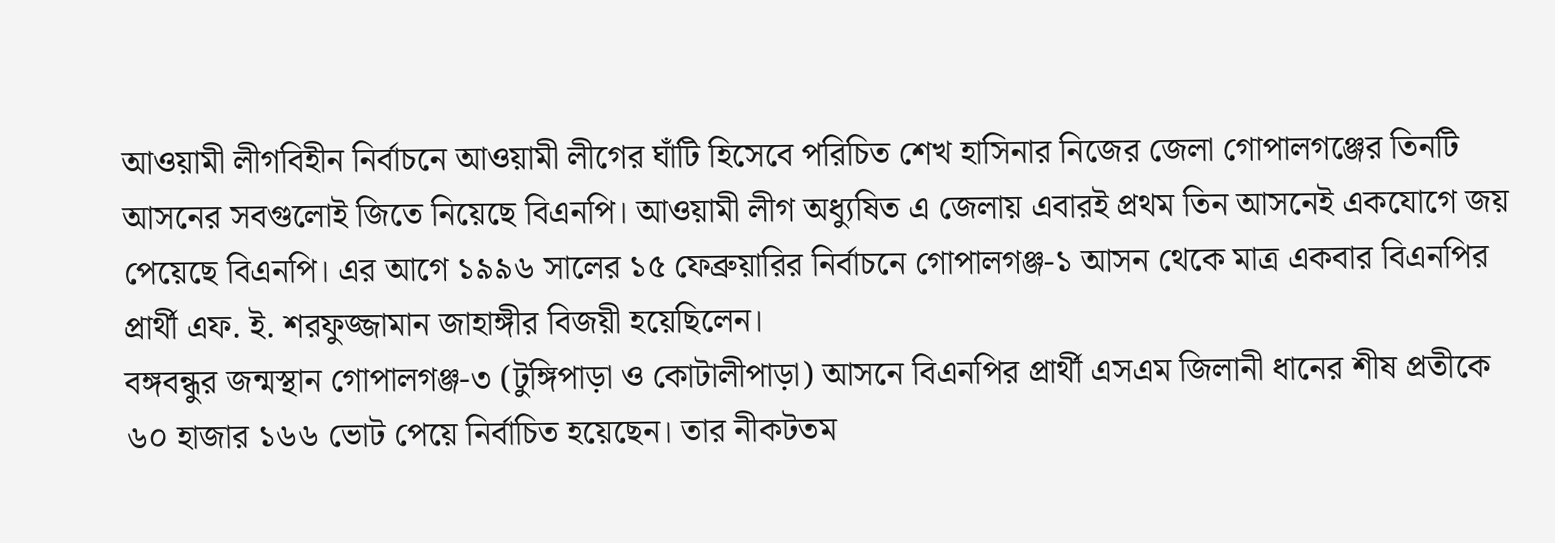আওয়ামী লীগবিহীন নির্বাচনে আওয়ামী লীগের ঘাঁটি হিসেবে পরিচিত শেখ হাসিনার নিজের জেলা গোপালগঞ্জের তিনটি আসনের সবগুলোই জিতে নিয়েছে বিএনপি। আওয়ামী লীগ অধ্যুষিত এ জেলায় এবারই প্রথম তিন আসনেই একযোগে জয় পেয়েছে বিএনপি। এর আগে ১৯৯৬ সালের ১৫ ফেব্রুয়ারির নির্বাচনে গোপালগঞ্জ-১ আসন থেকে মাত্র একবার বিএনপির প্রার্থী এফ. ই. শরফুজ্জামান জাহাঙ্গীর বিজয়ী হয়েছিলেন।
বঙ্গবন্ধুর জন্মস্থান গোপালগঞ্জ-৩ (টুঙ্গিপাড়া ও কোটালীপাড়া) আসনে বিএনপির প্রার্থী এসএম জিলানী ধানের শীষ প্রতীকে ৬০ হাজার ১৬৬ ভোট পেয়ে নির্বাচিত হয়েছেন। তার নীকটতম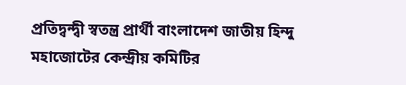প্রতিদ্বন্দ্বী স্বতন্ত্র প্রার্থী বাংলাদেশ জাতীয় হিন্দু মহাজোটের কেন্দ্রীয় কমিটির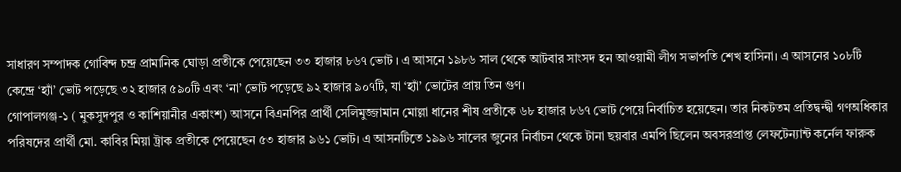সাধারণ সম্পাদক গোবিন্দ চন্দ্র প্রামানিক ঘোড়া প্রতীকে পেয়েছেন ৩৩ হাজার ৮৬৭ ভোট । এ আসনে ১৯৮৬ সাল থেকে আটবার সাংসদ হন আওয়ামী লীগ সভাপতি শেখ হাসিনা। এ আসনের ১০৮টি কেন্দ্রে ‘হ্যাঁ’ ভোট পড়েছে ৩২ হাজার ৫৯০টি এবং ‘না’ ভোট পড়েছে ৯২ হাজার ৯০৭টি, যা ‘হ্যাঁ’ ভোটের প্রায় তিন গুণ।
গোপালগঞ্জ-১ ( মুকসুদপুর ও কাশিয়ানীর একাংশ) আসনে বিএনপির প্রার্থী সেলিমুজ্জামান মোল্লা ধানের শীষ প্রতীকে ৬৮ হাজার ৮৬৭ ভোট পেয়ে নির্বাচিত হয়েছেন। তার নিকটতম প্রতিদ্বন্দ্বী গণঅধিকার পরিষদের প্রার্থী মো. কাবির মিয়া ট্রাক প্রতীকে পেয়েছেন ৫৩ হাজার ৯৬১ ভোট। এ আসনটিতে ১৯৯৬ সালের জুনের নির্বাচন থেকে টানা ছয়বার এমপি ছিলেন অবসরপ্রাপ্ত লেফটেন্যান্ট কর্নেল ফারুক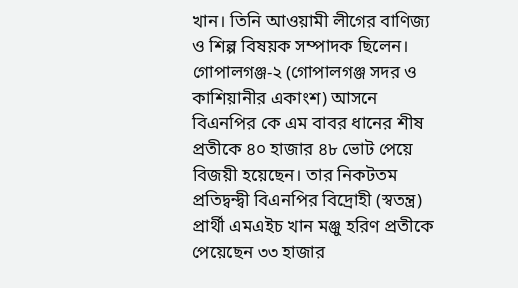খান। তিনি আওয়ামী লীগের বাণিজ্য ও শিল্প বিষয়ক সম্পাদক ছিলেন।
গোপালগঞ্জ-২ (গোপালগঞ্জ সদর ও কাশিয়ানীর একাংশ) আসনে বিএনপির কে এম বাবর ধানের শীষ প্রতীকে ৪০ হাজার ৪৮ ভোট পেয়ে বিজয়ী হয়েছেন। তার নিকটতম প্রতিদ্বন্দ্বী বিএনপির বিদ্রোহী (স্বতন্ত্র) প্রার্থী এমএইচ খান মঞ্জু হরিণ প্রতীকে পেয়েছেন ৩৩ হাজার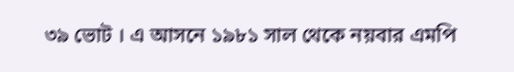৩৯ ভোট । এ আসনে ১৯৮১ সাল থেকে নয়বার এমপি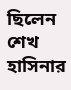ছিলেন শেখ হাসিনার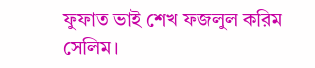ফুফাত ভাই শেখ ফজলুল করিম সেলিম।